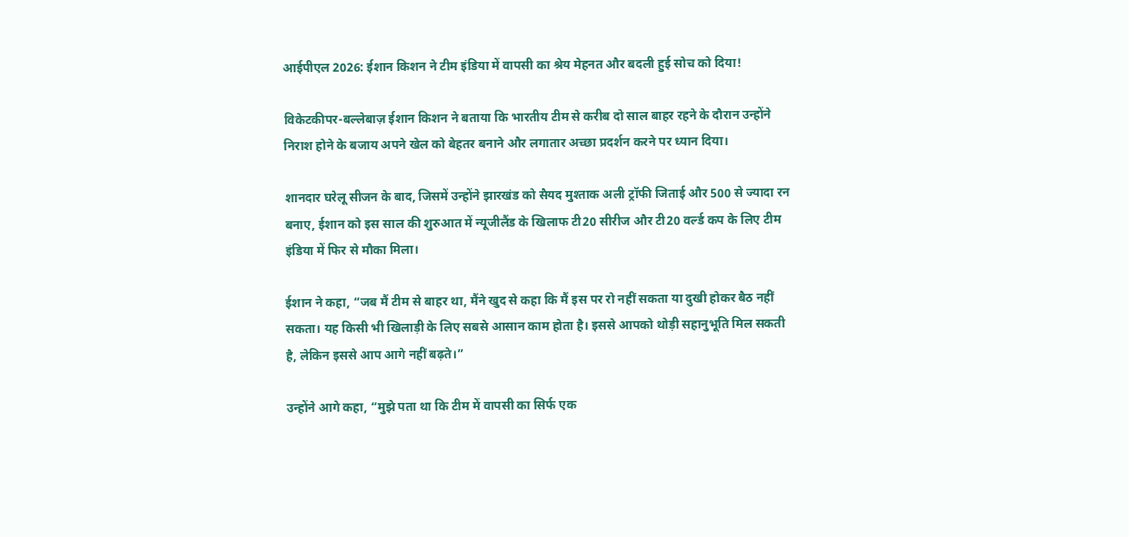आईपीएल 2026: ईशान किशन ने टीम इंडिया में वापसी का श्रेय मेहनत और बदली हुई सोच को दिया!

विकेटकीपर-बल्लेबाज़ ईशान किशन ने बताया कि भारतीय टीम से करीब दो साल बाहर रहने के दौरान उन्होंने निराश होने के बजाय अपने खेल को बेहतर बनाने और लगातार अच्छा प्रदर्शन करने पर ध्यान दिया।

शानदार घरेलू सीजन के बाद, जिसमें उन्होंने झारखंड को सैयद मुश्ताक अली ट्रॉफी जिताई और 500 से ज्यादा रन बनाए, ईशान को इस साल की शुरुआत में न्यूजीलैंड के खिलाफ टी20 सीरीज और टी20 वर्ल्ड कप के लिए टीम इंडिया में फिर से मौका मिला।

ईशान ने कहा, “जब मैं टीम से बाहर था, मैंने खुद से कहा कि मैं इस पर रो नहीं सकता या दुखी होकर बैठ नहीं सकता। यह किसी भी खिलाड़ी के लिए सबसे आसान काम होता है। इससे आपको थोड़ी सहानुभूति मिल सकती है, लेकिन इससे आप आगे नहीं बढ़ते।”

उन्होंने आगे कहा, “मुझे पता था कि टीम में वापसी का सिर्फ एक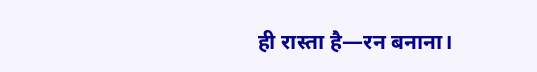ही रास्ता है—रन बनाना।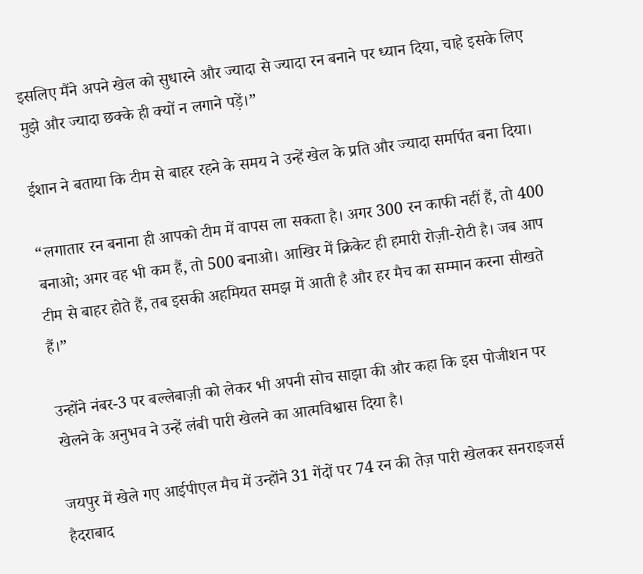इसलिए मैंने अपने खेल को सुधारने और ज्यादा से ज्यादा रन बनाने पर ध्यान दिया, चाहे इसके लिए मुझे और ज्यादा छक्के ही क्यों न लगाने पड़ें।”

ईशान ने बताया कि टीम से बाहर रहने के समय ने उन्हें खेल के प्रति और ज्यादा समर्पित बना दिया।

“लगातार रन बनाना ही आपको टीम में वापस ला सकता है। अगर 300 रन काफी नहीं हैं, तो 400 बनाओ; अगर वह भी कम हैं, तो 500 बनाओ। आखिर में क्रिकेट ही हमारी रोज़ी-रोटी है। जब आप टीम से बाहर होते हैं, तब इसकी अहमियत समझ में आती है और हर मैच का सम्मान करना सीखते हैं।”

उन्होंने नंबर-3 पर बल्लेबाज़ी को लेकर भी अपनी सोच साझा की और कहा कि इस पोजीशन पर खेलने के अनुभव ने उन्हें लंबी पारी खेलने का आत्मविश्वास दिया है।

जयपुर में खेले गए आईपीएल मैच में उन्होंने 31 गेंदों पर 74 रन की तेज़ पारी खेलकर सनराइजर्स हैदराबाद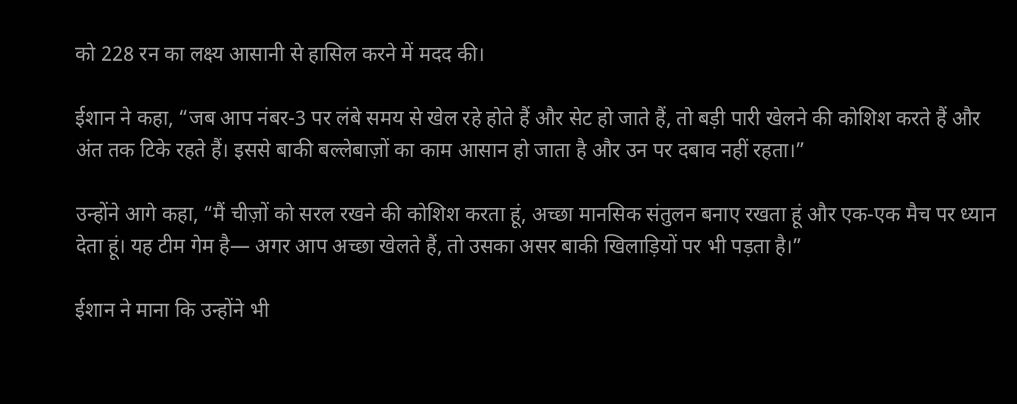को 228 रन का लक्ष्य आसानी से हासिल करने में मदद की।

ईशान ने कहा, “जब आप नंबर-3 पर लंबे समय से खेल रहे होते हैं और सेट हो जाते हैं, तो बड़ी पारी खेलने की कोशिश करते हैं और अंत तक टिके रहते हैं। इससे बाकी बल्लेबाज़ों का काम आसान हो जाता है और उन पर दबाव नहीं रहता।”

उन्होंने आगे कहा, “मैं चीज़ों को सरल रखने की कोशिश करता हूं, अच्छा मानसिक संतुलन बनाए रखता हूं और एक-एक मैच पर ध्यान देता हूं। यह टीम गेम है— अगर आप अच्छा खेलते हैं, तो उसका असर बाकी खिलाड़ियों पर भी पड़ता है।”

ईशान ने माना कि उन्होंने भी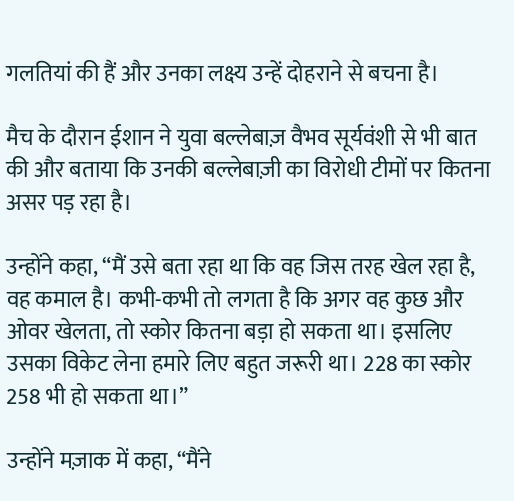गलतियां की हैं और उनका लक्ष्य उन्हें दोहराने से बचना है।

मैच के दौरान ईशान ने युवा बल्लेबाज़ वैभव सूर्यवंशी से भी बात की और बताया कि उनकी बल्लेबाज़ी का विरोधी टीमों पर कितना असर पड़ रहा है।

उन्होंने कहा, “मैं उसे बता रहा था कि वह जिस तरह खेल रहा है, वह कमाल है। कभी-कभी तो लगता है कि अगर वह कुछ और ओवर खेलता, तो स्कोर कितना बड़ा हो सकता था। इसलिए उसका विकेट लेना हमारे लिए बहुत जरूरी था। 228 का स्कोर 258 भी हो सकता था।”

उन्होंने मज़ाक में कहा, “मैंने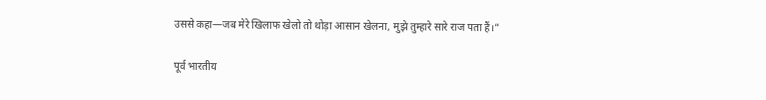उससे कहा—जब मेरे खिलाफ खेलो तो थोड़ा आसान खेलना, मुझे तुम्हारे सारे राज पता हैं।”

पूर्व भारतीय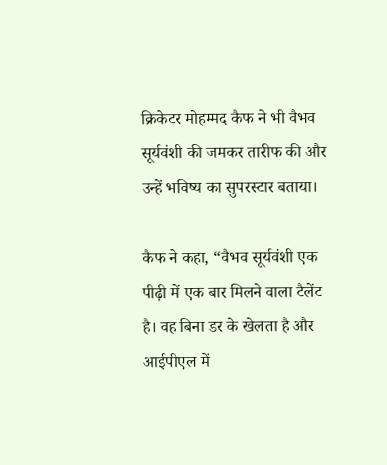क्रिकेटर मोहम्मद कैफ ने भी वैभव सूर्यवंशी की जमकर तारीफ की और उन्हें भविष्य का सुपरस्टार बताया।

कैफ ने कहा, “वैभव सूर्यवंशी एक पीढ़ी में एक बार मिलने वाला टैलेंट है। वह बिना डर के खेलता है और आईपीएल में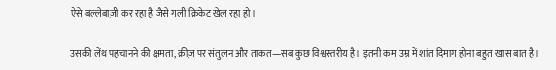ऐसे बल्लेबाज़ी कर रहा है जैसे गली क्रिकेट खेल रहा हो।

उसकी लेंथ पहचानने की क्षमता, क्रीज़ पर संतुलन और ताकत—सब कुछ विश्वस्तरीय है। इतनी कम उम्र में शांत दिमाग होना बहुत खास बात है।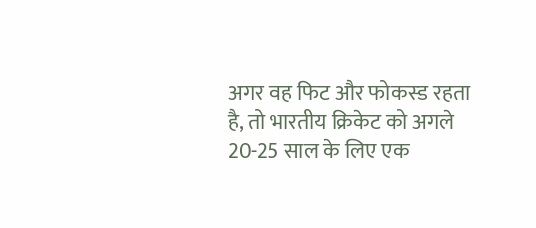अगर वह फिट और फोकस्ड रहता है, तो भारतीय क्रिकेट को अगले 20-25 साल के लिए एक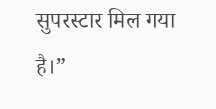सुपरस्टार मिल गया है।”